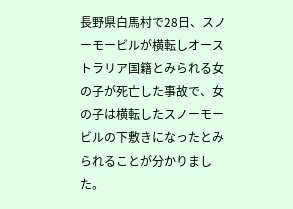長野県白馬村で28日、スノーモービルが横転しオーストラリア国籍とみられる女の子が死亡した事故で、女の子は横転したスノーモービルの下敷きになったとみられることが分かりました。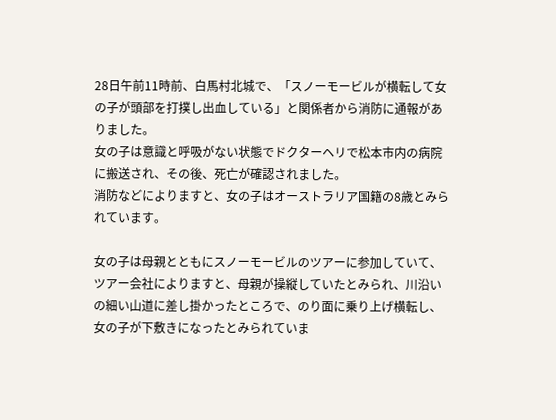28日午前11時前、白馬村北城で、「スノーモービルが横転して女の子が頭部を打撲し出血している」と関係者から消防に通報がありました。
女の子は意識と呼吸がない状態でドクターヘリで松本市内の病院に搬送され、その後、死亡が確認されました。
消防などによりますと、女の子はオーストラリア国籍の8歳とみられています。

女の子は母親とともにスノーモービルのツアーに参加していて、ツアー会社によりますと、母親が操縦していたとみられ、川沿いの細い山道に差し掛かったところで、のり面に乗り上げ横転し、女の子が下敷きになったとみられていま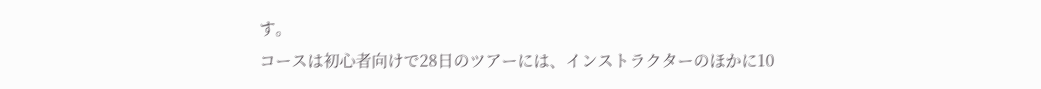す。
コースは初心者向けで28日のツアーには、インストラクターのほかに10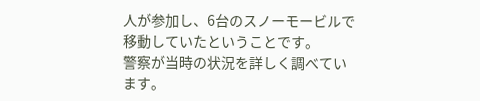人が参加し、6台のスノーモービルで移動していたということです。
警察が当時の状況を詳しく調べています。